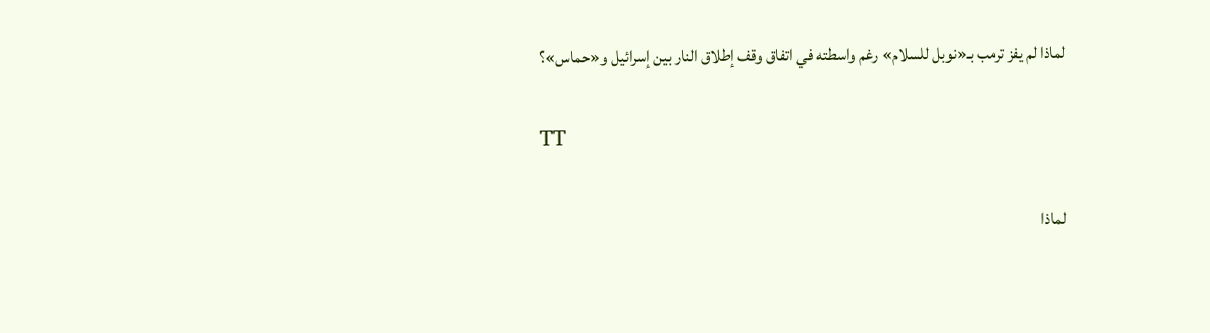لماذا لم يفز ترمب بـ«نوبل للسلام» رغم واسطته في اتفاق وقف إطلاق النار بين إسرائيل و«حماس»؟

TT

لماذا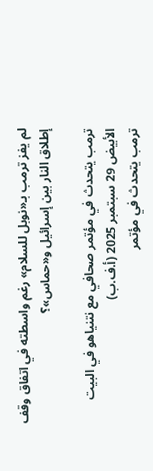لم يفز ترمب بـ«نوبل للسلام» رغم واسطته في اتفاق وقف إطلاق النار بين إسرائيل و«حماس»؟

ترمب يتحدث في مؤتمر صحافي مع نتنياهو في البيت الأبيض 29 سبتمبر 2025 (أ.ف.ب)
ترمب يتحدث في مؤتمر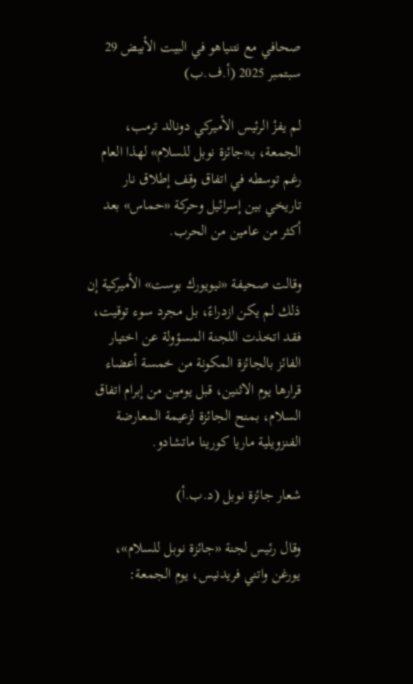صحافي مع نتنياهو في البيت الأبيض 29 سبتمبر 2025 (أ.ف.ب)

لم يفزْ الرئيس الأميركي دونالد ترمب، الجمعة، بـ«جائزة نوبل للسلام» لهذا العام رغم توسطه في اتفاق وقف إطلاق نار تاريخي بين إسرائيل وحركة «حماس» بعد أكثر من عامين من الحرب.

وقالت صحيفة «نيويورك بوست» الأميركية إن ذلك لم يكن ازدراءً، بل مجرد سوء توقيت، فقد اتخذت اللجنة المسؤولة عن اختيار الفائز بالجائزة المكونة من خمسة أعضاء قرارها يوم الاثنين، قبل يومين من إبرام اتفاق السلام، بمنح الجائزة لزعيمة المعارضة الفنزويلية ماريا كورينا ماتشادو.

شعار جائزة نوبل (د.ب.أ)

وقال رئيس لجنة «جائزة نوبل للسلام»، يورغن واتني فريدنيس، يوم الجمعة: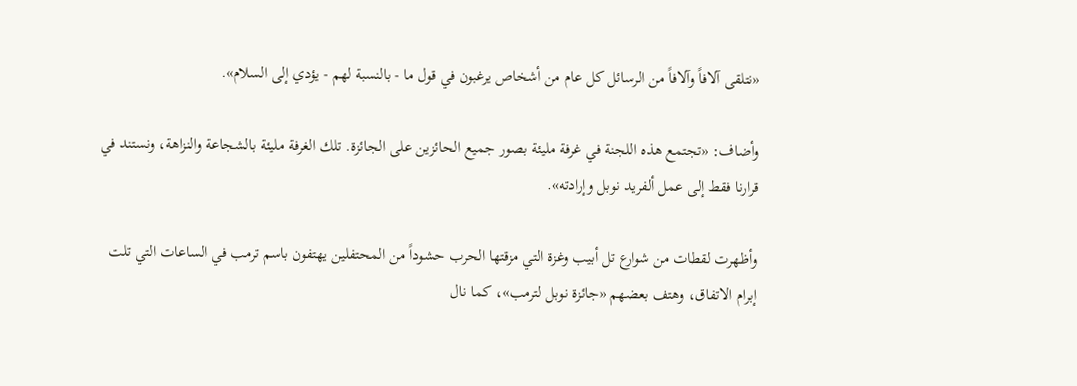«نتلقى آلافاً وآلافاً من الرسائل كل عام من أشخاص يرغبون في قول ما - بالنسبة لهم - يؤدي إلى السلام».

وأضاف: «تجتمع هذه اللجنة في غرفة مليئة بصور جميع الحائزين على الجائزة. تلك الغرفة مليئة بالشجاعة والنزاهة، ونستند في قرارنا فقط إلى عمل ألفريد نوبل وإرادته».

وأظهرت لقطات من شوارع تل أبيب وغزة التي مزقتها الحرب حشوداً من المحتفلين يهتفون باسم ترمب في الساعات التي تلت إبرام الاتفاق، وهتف بعضهم «جائزة نوبل لترمب»، كما نال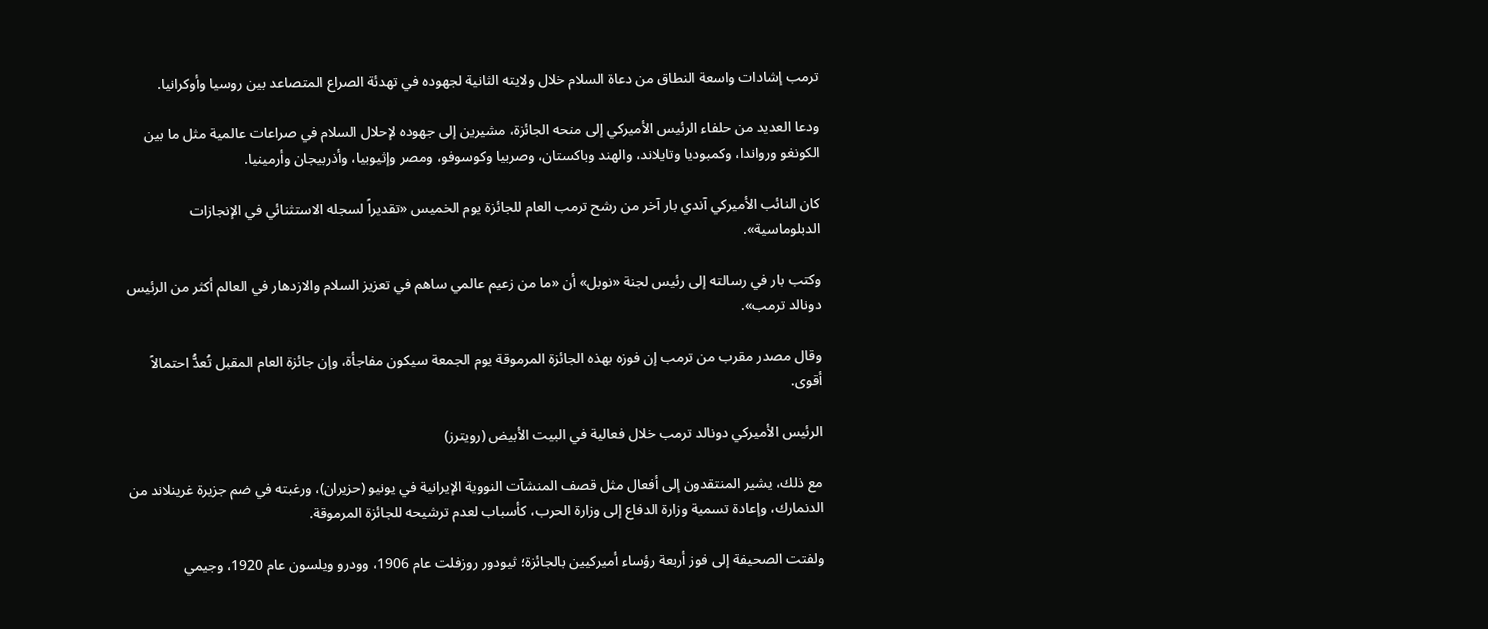ترمب إشادات واسعة النطاق من دعاة السلام خلال ولايته الثانية لجهوده في تهدئة الصراع المتصاعد بين روسيا وأوكرانيا.

ودعا العديد من حلفاء الرئيس الأميركي إلى منحه الجائزة، مشيرين إلى جهوده لإحلال السلام في صراعات عالمية مثل ما بين الكونغو ورواندا، وكمبوديا وتايلاند، والهند وباكستان، وصربيا وكوسوفو، ومصر وإثيوبيا، وأذربيجان وأرمينيا.

كان النائب الأميركي آندي بار آخر من رشح ترمب العام للجائزة يوم الخميس «تقديراً لسجله الاستثنائي في الإنجازات الدبلوماسية».

وكتب بار في رسالته إلى رئيس لجنة «نوبل» أن «ما من زعيم عالمي ساهم في تعزيز السلام والازدهار في العالم أكثر من الرئيس دونالد ترمب».

وقال مصدر مقرب من ترمب إن فوزه بهذه الجائزة المرموقة يوم الجمعة سيكون مفاجأة، وإن جائزة العام المقبل تُعدُّ احتمالاً أقوى.

الرئيس الأميركي دونالد ترمب خلال فعالية في البيت الأبيض (رويترز)

مع ذلك، يشير المنتقدون إلى أفعال مثل قصف المنشآت النووية الإيرانية في يونيو (حزيران)، ورغبته في ضم جزيرة غرينلاند من الدنمارك، وإعادة تسمية وزارة الدفاع إلى وزارة الحرب، كأسباب لعدم ترشيحه للجائزة المرموقة.

ولفتت الصحيفة إلى فوز أربعة رؤساء أميركيين بالجائزة؛ ثيودور روزفلت عام 1906، وودرو ويلسون عام 1920، وجيمي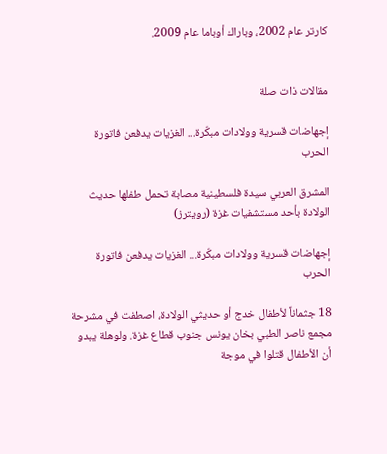كارتر عام 2002، وباراك أوباما عام 2009.


مقالات ذات صلة

إجهاضات قسرية وولادات مبكّرة... الغزيات يدفعن فاتورة الحرب

المشرق العربي سيدة فلسطينية مصابة تحمل طفلها حديث الولادة بأحد مستشفيات غزة (رويترز)

إجهاضات قسرية وولادات مبكّرة... الغزيات يدفعن فاتورة الحرب

18 جثماناً لأطفال خدج أو حديثي الولادة، اصطفت في مشرحة مجمع ناصر الطبي بخان يونس جنوب قطاع غزة. ولوهلة يبدو أن الأطفال قتلوا في موجة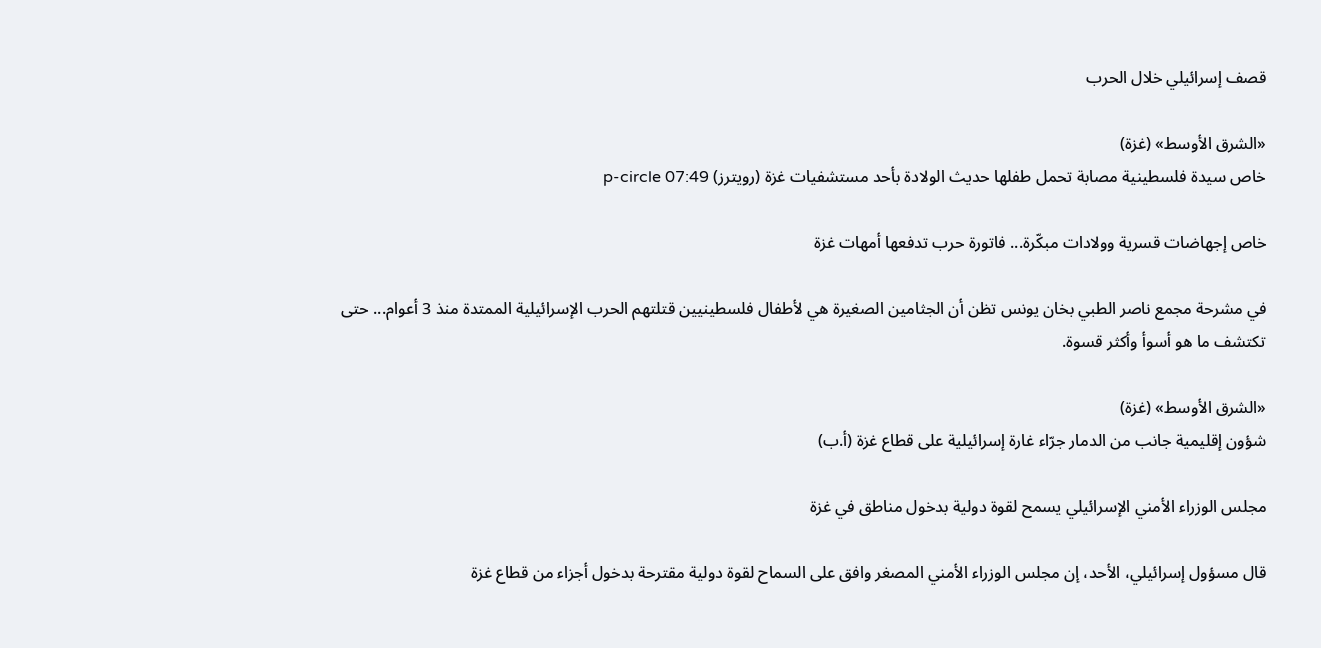قصف إسرائيلي خلال الحرب

«الشرق الأوسط» (غزة)
خاص سيدة فلسطينية مصابة تحمل طفلها حديث الولادة بأحد مستشفيات غزة (رويترز) p-circle 07:49

خاص إجهاضات قسرية وولادات مبكّرة... فاتورة حرب تدفعها أمهات غزة

في مشرحة مجمع ناصر الطبي بخان يونس تظن أن الجثامين الصغيرة هي لأطفال فلسطينيين قتلتهم الحرب الإسرائيلية الممتدة منذ 3 أعوام... حتى تكتشف ما هو أسوأ وأكثر قسوة.

«الشرق الأوسط» (غزة)
شؤون إقليمية جانب من الدمار جرّاء غارة إسرائيلية على قطاع غزة (أ.ب)

مجلس الوزراء الأمني الإسرائيلي يسمح لقوة دولية بدخول مناطق في غزة

قال مسؤول إسرائيلي، الأحد، إن مجلس الوزراء الأمني ‌المصغر ‌وافق على السماح لقوة دولية مقترحة بدخول أجزاء من قطاع غزة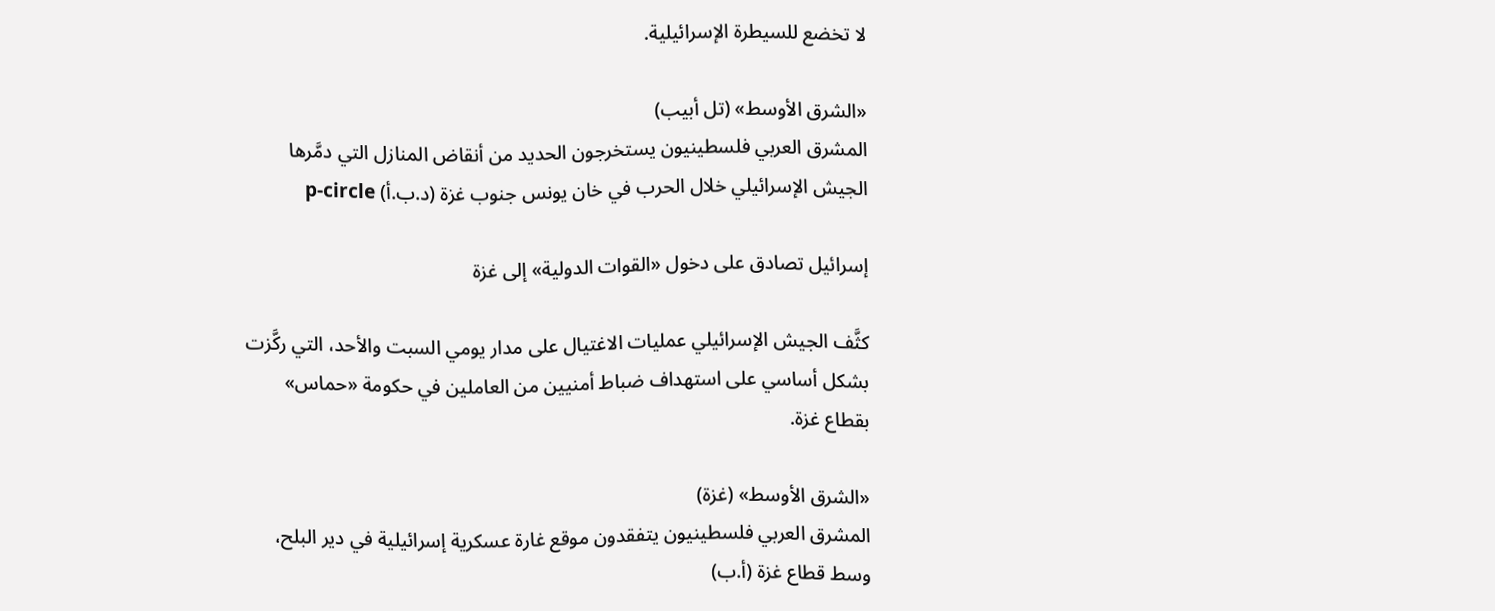لا ‌تخضع ‌للسيطرة الإسرائيلية.

«الشرق الأوسط» (تل أبيب)
المشرق العربي فلسطينيون يستخرجون الحديد من أنقاض المنازل التي دمَّرها الجيش الإسرائيلي خلال الحرب في خان يونس جنوب غزة (د.ب.أ) p-circle

إسرائيل تصادق على دخول «القوات الدولية» إلى غزة

كثَّف الجيش الإسرائيلي عمليات الاغتيال على مدار يومي السبت والأحد، التي ركَّزت بشكل أساسي على استهداف ضباط أمنيين من العاملين في حكومة «حماس» بقطاع غزة.

«الشرق الأوسط» (غزة)
المشرق العربي فلسطينيون يتفقدون موقع غارة عسكرية إسرائيلية في دير البلح، وسط قطاع غزة (أ.ب)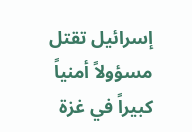إسرائيل تقتل مسؤولاً أمنياً كبيراً في غزة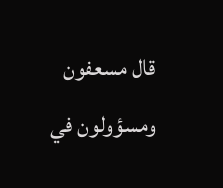قال مسعفون ومسؤولون في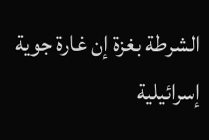الشرطة بغزة إن غارة جوية إسرائيلية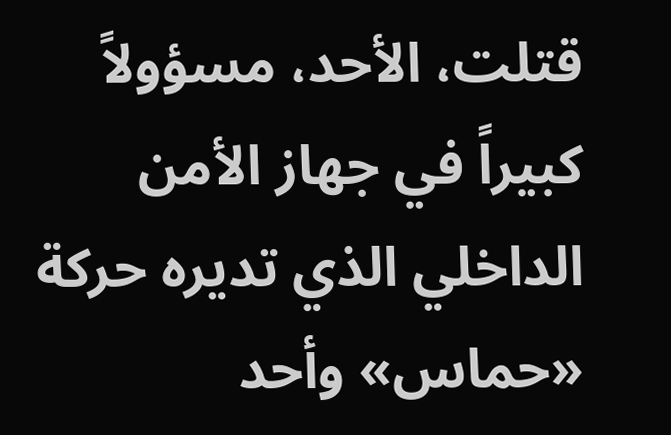قتلت، الأحد، مسؤولاً كبيراً في جهاز الأمن الداخلي الذي تديره حركة «حماس» وأحد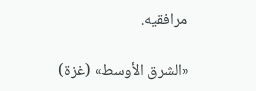مرافقيه.

«الشرق الأوسط» (غزة)